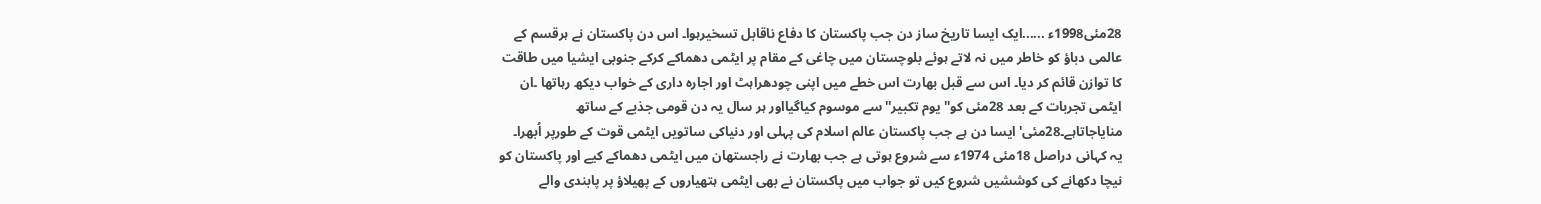28مئی1998ء ......ایک ایسا تاریخ ساز دن جب پاکستان کا دفاع ناقابل تسخیرہوا۔ اس دن پاکستان نے ہرقسم کے عالمی دباؤ کو خاطر میں نہ لاتے ہوئے بلوچستان میں چاغی کے مقام پر ایٹمی دھماکے کرکے جنوبی ایشیا میں طاقت کا توازن قائم کر دیا۔ اس سے قبل بھارت اس خطے میں اپنی چودھراہٹ اور اجارہ داری کے خواب دیکھ رہاتھا ۔ان ایٹمی تجربات کے بعد 28مئی کو''یوم تکبیر''سے موسوم کیاگیااور ہر سال یہ دن قومی جذبے کے ساتھ منایاجاتاہے۔28مئی' ایسا دن ہے جب پاکستان عالم اسلام کی پہلی اور دنیاکی ساتویں ایٹمی قوت کے طورپر اُبھرا۔
یہ کہانی دراصل 18مئی 1974ء سے شروع ہوتی ہے جب بھارت نے راجستھان میں ایٹمی دھماکے کیے اور پاکستان کو نیچا دکھانے کی کوششیں شروع کیں تو جواب میں پاکستان نے بھی ایٹمی ہتھیاروں کے پھیلاؤ پر پابندی والے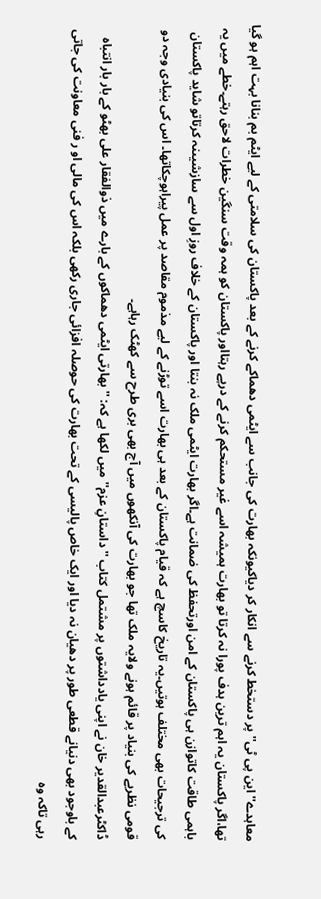معاہدے'' این پی ٹی'' پر دستخط کرنے سے انکار کر دیاکیونکہ بھارت کی جانب سے ایٹمی دھماکے کرنے کے بعد پاکستان کی سلامتی کے لیے ایٹم بم بنانا بہت اہم ہو گیا تھا،اگر پاکستان یہ اہم ترین ہدف پورا نہ کرتا تو بھارت ہمیشہ اسے غیر مستحکم کرنے کے درپے رہتااور پاکستان کو ہمہ وقت سنگین خطرات لاحق رہتے۔خطے میں یہ باہمی طاقت کاتوازن ہی پاکستان کے امن اورتحفظ کی ضمانت ہے۔اگر بھارت ایٹمی ملک نہ بنتا اور پاکستان کے خلاف روزِ اول سے سازشیںنہ کرتاتو شاید پاکستان کی ترجیحات بھی مختلف ہوتیں۔یہ تاریخ کاسچ ہے کہ قیام پاکستان کے بعد ہی بھارت اسے توڑنے کے لیے مذموم مقاصد پر عمل پیراہوچکاتھا۔ اس کی بنیادی وجہ دو قومی نظریے کی بنیاد پر قائم ہونے ولایہ ملک تھا جو بھارت کی آنکھوں میں آج بھی بری طرح سے کھٹک رہاہے۔
ڈاکٹرعبدالقدیر خان نے اپنی یادداشتوں پر مشتمل کتاب ''داستانِ عزم''میں لکھا ہے کہ: ''بھارتی ایٹمی دھماکوں کے بارے میں ذوالفقار علی بھٹو کے بار بار انتباہ کے باوجود بھی دنیانے قطعی طور پر دھیان نہ دیا اور ایک خاص پالیسی کے تحت بھارت کی حوصلہ افزائی جاری رکھی بلکہ اس کی مالی او ر فنی معاونت کی جاتی رہی تاکہ وہ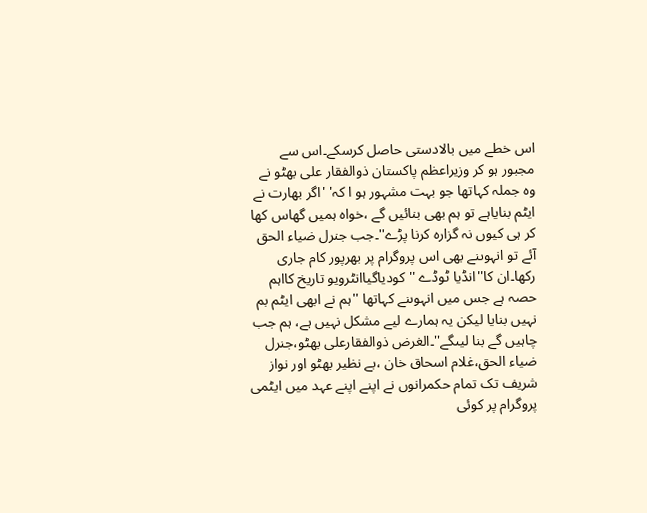اس خطے میں بالادستی حاصل کرسکے۔اس سے مجبور ہو کر وزیراعظم پاکستان ذوالفقار علی بھٹو نے وہ جملہ کہاتھا جو بہت مشہور ہو ا کہ' 'اگر بھارت نے ایٹم بنایاہے تو ہم بھی بنائیں گے ،خواہ ہمیں گھاس کھا کر ہی کیوں نہ گزارہ کرنا پڑے''۔جب جنرل ضیاء الحق آئے تو انہوںنے بھی اس پروگرام پر بھرپور کام جاری رکھا۔ان کا''انڈیا ٹوڈے ''کودیاگیاانٹرویو تاریخ کااہم حصہ ہے جس میں انہوںنے کہاتھا ''ہم نے ابھی ایٹم بم نہیں بنایا لیکن یہ ہمارے لیے مشکل نہیں ہے، ہم جب چاہیں گے بنا لیںگے''۔الغرض ذوالفقارعلی بھٹو،جنرل ضیاء الحق،غلام اسحاق خان ،بے نظیر بھٹو اور نواز شریف تک تمام حکمرانوں نے اپنے اپنے عہد میں ایٹمی پروگرام پر کوئی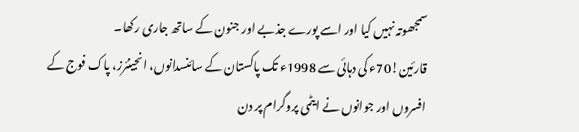سمجھوتہ نہیں کیا اور اسے پورے جذبے اور جنون کے ساتھ جاری رکھا۔
قارئین!70ء کی دہائی سے 1998ء تک پاکستان کے سائنسدانوں، انجینئرز، پاک فوج کے افسروں اور جوانوں نے ایٹمی پروگرام پر دن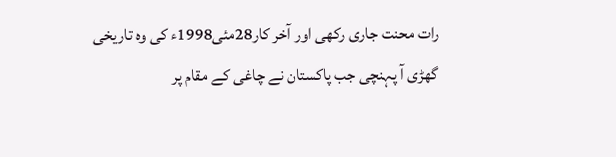رات محنت جاری رکھی اور آخر کار28مئی1998ء کی وہ تاریخی گھڑی آ پہنچی جب پاکستان نے چاغی کے مقام پر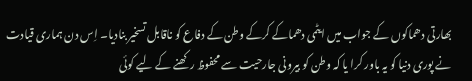بھارتی دھماکوں کے جواب میں ایٹمی دھماکے کرکے وطن کے دفاع کو ناقابل تسخیر بنادیا۔ اِس دن ہماری قیادت نے پوری دنیا کو یہ باور کرا یا کہ وطن کو بیرونی جارحیت سے محفوظ رکھنے کے لیے کوئی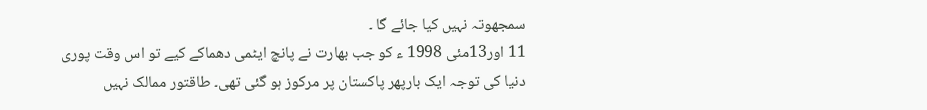سمجھوتہ نہیں کیا جائے گا ۔
11 اور13مئی 1998 ء کو جب بھارت نے پانچ ایٹمی دھماکے کیے تو اس وقت پوری دنیا کی توجہ ایک بارپھر پاکستان پر مرکوز ہو گئی تھی۔ طاقتور ممالک نہیں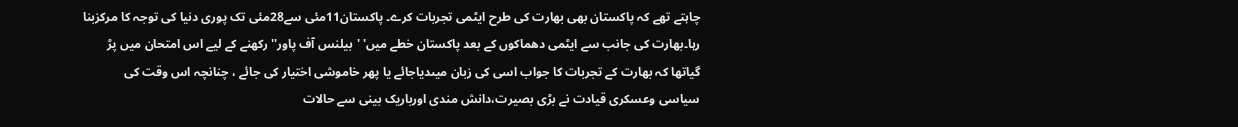چاہتے تھے کہ پاکستان بھی بھارت کی طرح ایٹمی تجربات کرے۔ پاکستان11مئی سے28مئی تک پوری دنیا کی توجہ کا مرکزبنا رہا۔بھارت کی جانب سے ایٹمی دھماکوں کے بعد پاکستان خطے میں' 'بیلنس آف پاور'' رکھنے کے لیے اس امتحان میں پڑ گیاتھا کہ بھارت کے تجربات کا جواب اسی کی زبان میںدیاجائے یا پھر خاموشی اختیار کی جائے ، چنانچہ اس وقت کی سیاسی وعسکری قیادت نے بڑی بصیرت،دانش مندی اورباریک بینی سے حالات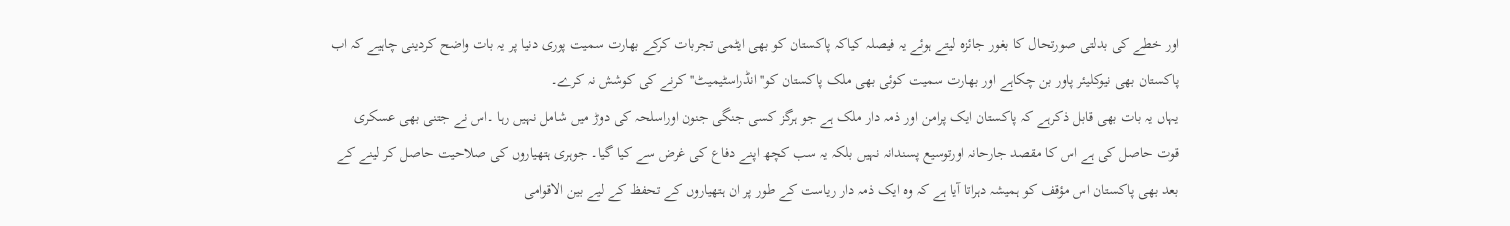اور خطے کی بدلتی صورتحال کا بغور جائزہ لیتے ہوئے یہ فیصلہ کیاکہ پاکستان کو بھی ایٹمی تجربات کرکے بھارت سمیت پوری دنیا پر یہ بات واضح کردینی چاہیے کہ اب پاکستان بھی نیوکلیئر پاور بن چکاہے اور بھارت سمیت کوئی بھی ملک پاکستان کو''انڈراسٹیمیٹ''کرنے کی کوشش نہ کرے۔
یہاں یہ بات بھی قابل ذکرہے کہ پاکستان ایک پرامن اور ذمہ دار ملک ہے جو ہرگز کسی جنگی جنون اوراسلحہ کی دوڑ میں شامل نہیں رہا ۔اس نے جتنی بھی عسکری قوت حاصل کی ہے اس کا مقصد جارحانہ اورتوسیع پسندانہ نہیں بلکہ یہ سب کچھ اپنے دفاع کی غرض سے کیا گیا۔ جوہری ہتھیاروں کی صلاحیت حاصل کر لینے کے بعد بھی پاکستان اس مؤقف کو ہمیشہ دہراتا آیا ہے کہ وہ ایک ذمہ دار ریاست کے طور پر ان ہتھیاروں کے تحفظ کے لیے بین الاقوامی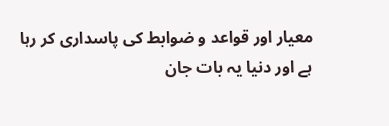معیار اور قواعد و ضوابط کی پاسداری کر رہا ہے اور دنیا یہ بات جان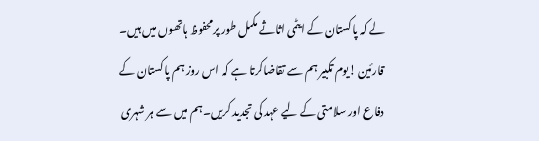لے کہ پاکستان کے ایٹمی اثاثے مکمل طور پرمحفوظ ہاتھوں میں ہیں۔
قارئین !یوم تکبیر ہم سے تقاضاکرتا ہے کہ اس روز ہم پاکستان کے دفاع اور سلامتی کے لیے عہد کی تجدید کریں۔ہم میں سے ہر شہری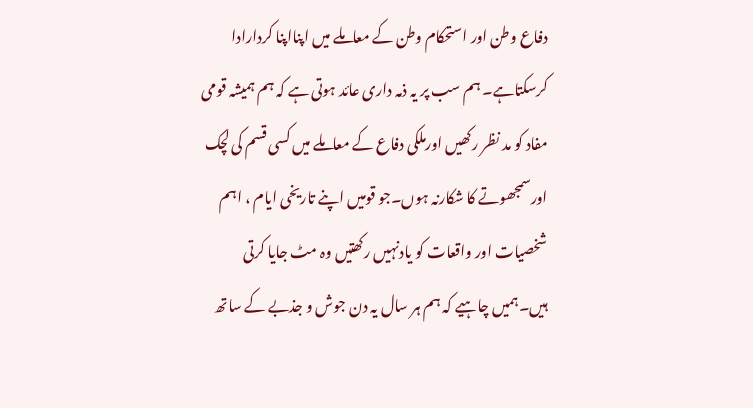دفاع وطن اور استحکام وطن کے معاملے میں اپنااپنا کردارادا کرسکتاہے۔ ہم سب پر یہ ذمہ داری عائد ہوتی ہے کہ ہم ہمیشہ قومی مفاد کو مد نظر رکھیں اورملکی دفاع کے معاملے میں کسی قسم کی لچک اورسمجھوتے کا شکارنہ ہوں۔جو قومیں اپنے تاریخی ایام ، اہم شخصیات اور واقعات کو یادنہیں رکھتیں وہ مٹ جایا کرتی ہیں۔ہمیں چاہیے کہ ہم ہر سال یہ دن جوش و جذبے کے ساتھ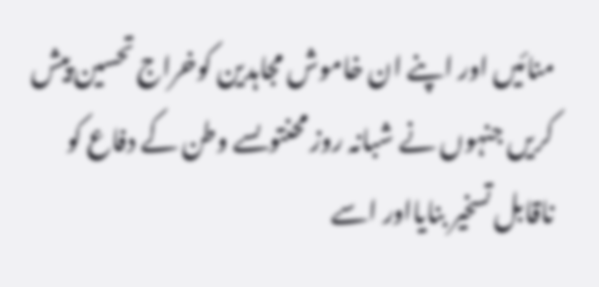منائیں اور اپنے ان خاموش مجاہدین کوخراج تحسین پیش کریں جنہوں نے شبانہ روز محنتوںسے وطن کے دفاع کو ناقابل تسخیر بنایااور اسے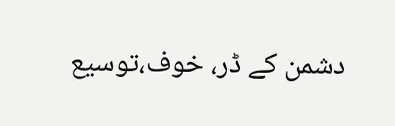دشمن کے ڈر، خوف،توسیع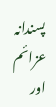پسندانہ عزائم اور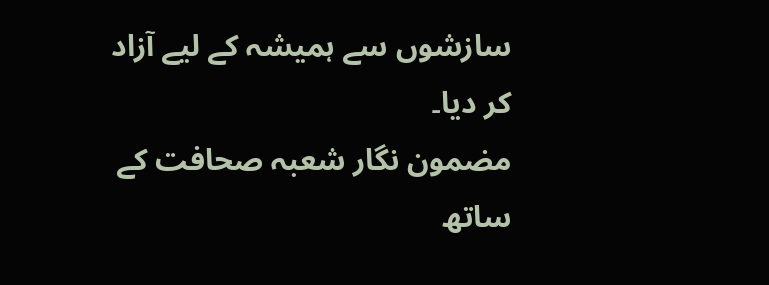سازشوں سے ہمیشہ کے لیے آزاد کر دیا۔
مضمون نگار شعبہ صحافت کے ساتھ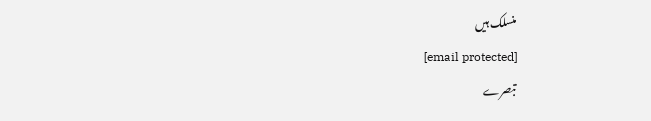منسلک ہیں
[email protected]
تبصرے